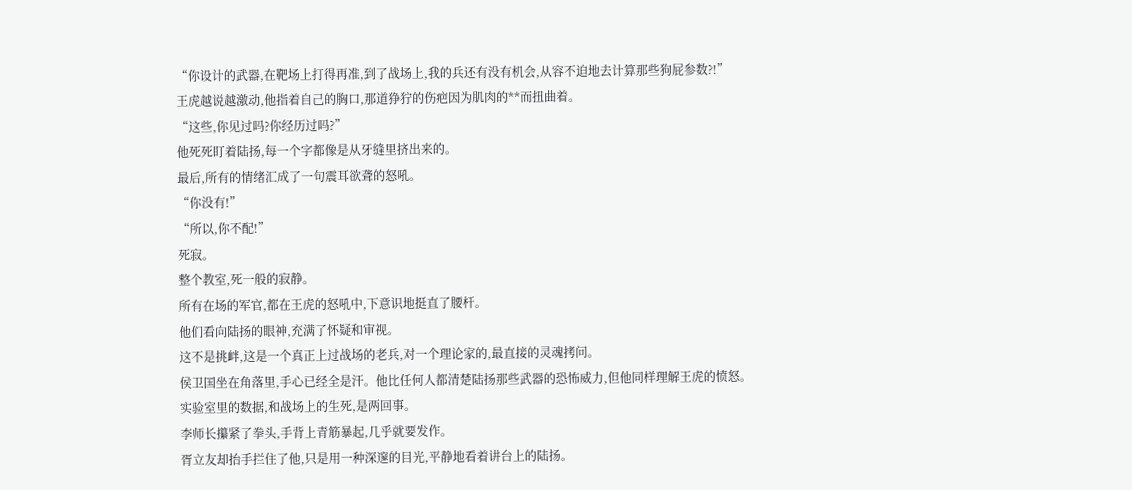“你设计的武器,在靶场上打得再准,到了战场上,我的兵还有没有机会,从容不迫地去计算那些狗屁参数?!”
王虎越说越激动,他指着自己的胸口,那道狰狞的伤疤因为肌肉的**而扭曲着。
“这些,你见过吗?你经历过吗?”
他死死盯着陆扬,每一个字都像是从牙缝里挤出来的。
最后,所有的情绪汇成了一句震耳欲聋的怒吼。
“你没有!”
“所以,你不配!”
死寂。
整个教室,死一般的寂静。
所有在场的军官,都在王虎的怒吼中,下意识地挺直了腰杆。
他们看向陆扬的眼神,充满了怀疑和审视。
这不是挑衅,这是一个真正上过战场的老兵,对一个理论家的,最直接的灵魂拷问。
侯卫国坐在角落里,手心已经全是汗。他比任何人都清楚陆扬那些武器的恐怖威力,但他同样理解王虎的愤怒。
实验室里的数据,和战场上的生死,是两回事。
李师长攥紧了拳头,手背上青筋暴起,几乎就要发作。
胥立友却抬手拦住了他,只是用一种深邃的目光,平静地看着讲台上的陆扬。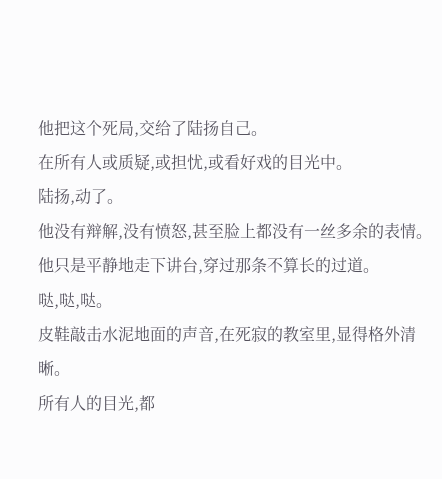他把这个死局,交给了陆扬自己。
在所有人或质疑,或担忧,或看好戏的目光中。
陆扬,动了。
他没有辩解,没有愤怒,甚至脸上都没有一丝多余的表情。
他只是平静地走下讲台,穿过那条不算长的过道。
哒,哒,哒。
皮鞋敲击水泥地面的声音,在死寂的教室里,显得格外清晰。
所有人的目光,都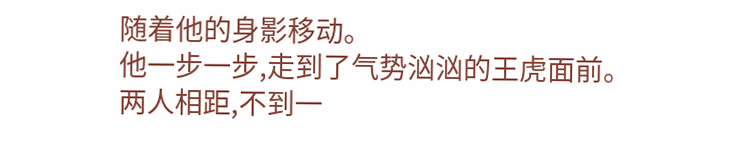随着他的身影移动。
他一步一步,走到了气势汹汹的王虎面前。
两人相距,不到一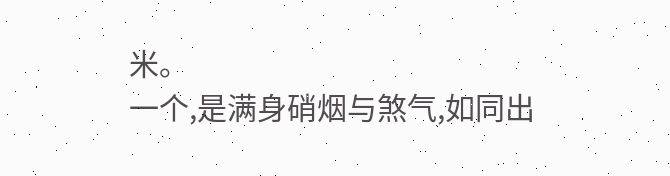米。
一个,是满身硝烟与煞气,如同出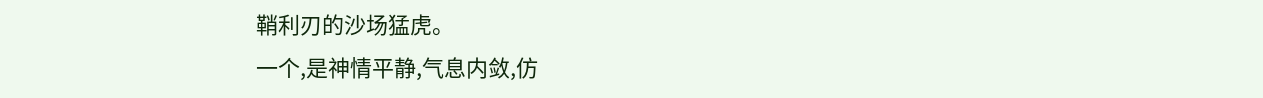鞘利刃的沙场猛虎。
一个,是神情平静,气息内敛,仿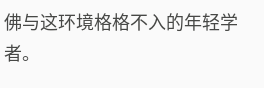佛与这环境格格不入的年轻学者。